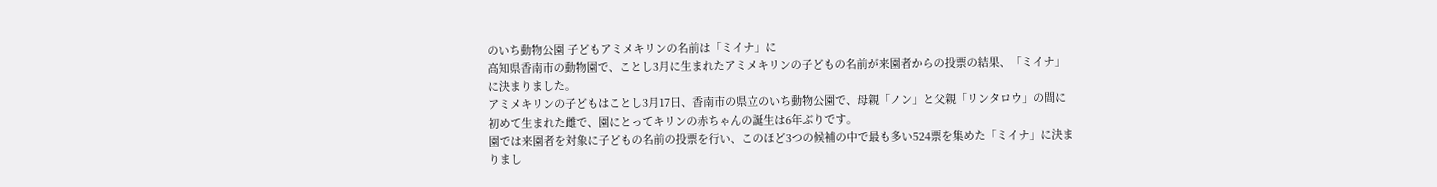のいち動物公園 子どもアミメキリンの名前は「ミイナ」に
高知県香南市の動物園で、ことし3月に生まれたアミメキリンの子どもの名前が来園者からの投票の結果、「ミイナ」に決まりました。
アミメキリンの子どもはことし3月17日、香南市の県立のいち動物公園で、母親「ノン」と父親「リンタロウ」の間に初めて生まれた雌で、園にとってキリンの赤ちゃんの誕生は6年ぶりです。
園では来園者を対象に子どもの名前の投票を行い、このほど3つの候補の中で最も多い524票を集めた「ミイナ」に決まりまし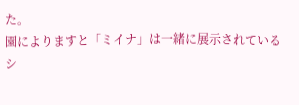た。
園によりますと「ミイナ」は一緒に展示されているシ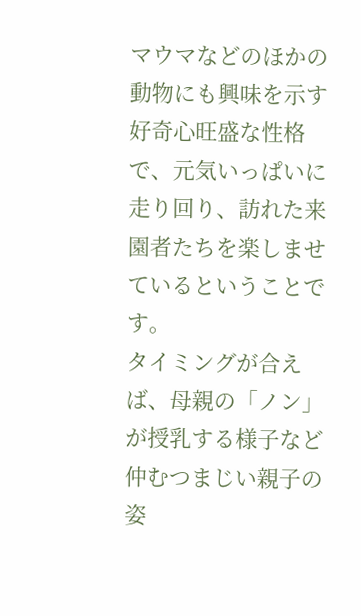マウマなどのほかの動物にも興味を示す好奇心旺盛な性格で、元気いっぱいに走り回り、訪れた来園者たちを楽しませているということです。
タイミングが合えば、母親の「ノン」が授乳する様子など仲むつまじい親子の姿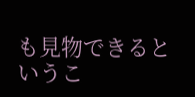も見物できるというこ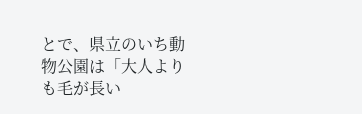とで、県立のいち動物公園は「大人よりも毛が長い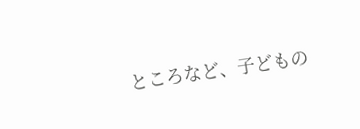ところなど、子どもの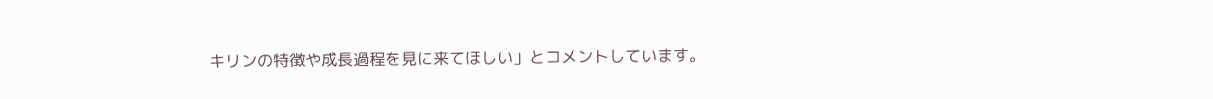キリンの特徴や成長過程を見に来てほしい」とコメントしています。